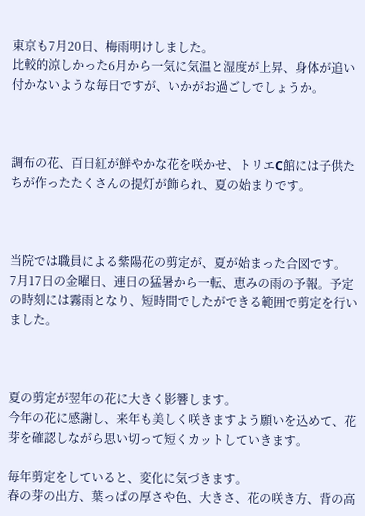東京も7月20日、梅雨明けしました。
比較的涼しかった6月から一気に気温と湿度が上昇、身体が追い付かないような毎日ですが、いかがお過ごしでしょうか。



調布の花、百日紅が鮮やかな花を咲かせ、トリエC館には子供たちが作ったたくさんの提灯が飾られ、夏の始まりです。



当院では職員による紫陽花の剪定が、夏が始まった合図です。
7月17日の金曜日、連日の猛暑から一転、恵みの雨の予報。予定の時刻には霧雨となり、短時間でしたができる範囲で剪定を行いました。



夏の剪定が翌年の花に大きく影響します。
今年の花に感謝し、来年も美しく咲きますよう願いを込めて、花芽を確認しながら思い切って短くカットしていきます。

毎年剪定をしていると、変化に気づきます。
春の芽の出方、葉っぱの厚さや色、大きさ、花の咲き方、背の高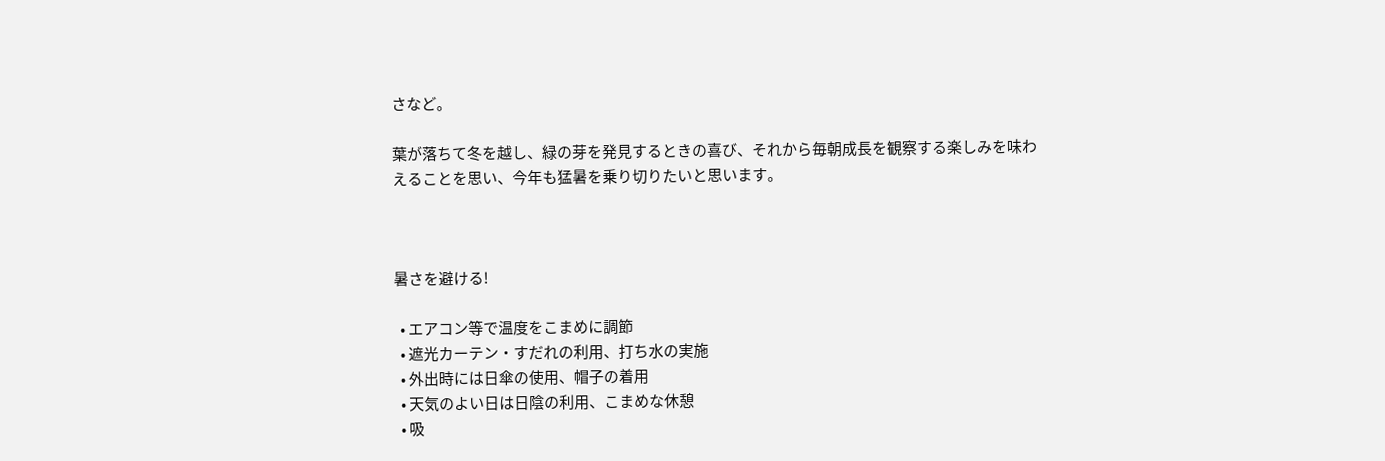さなど。

葉が落ちて冬を越し、緑の芽を発見するときの喜び、それから毎朝成長を観察する楽しみを味わえることを思い、今年も猛暑を乗り切りたいと思います。



暑さを避ける!

  • エアコン等で温度をこまめに調節
  • 遮光カーテン・すだれの利用、打ち水の実施
  • 外出時には日傘の使用、帽子の着用
  • 天気のよい日は日陰の利用、こまめな休憩
  • 吸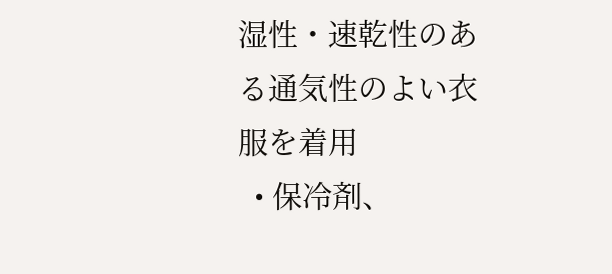湿性・速乾性のある通気性のよい衣服を着用
  • 保冷剤、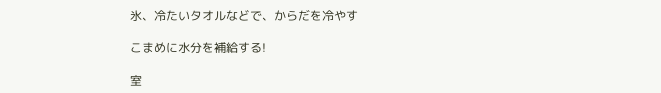氷、冷たいタオルなどで、からだを冷やす

こまめに水分を補給する!

室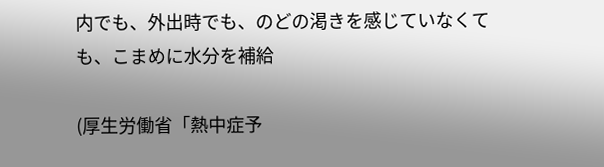内でも、外出時でも、のどの渇きを感じていなくても、こまめに水分を補給

(厚生労働省「熱中症予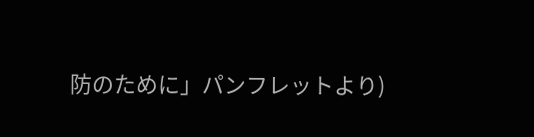防のために」パンフレットより)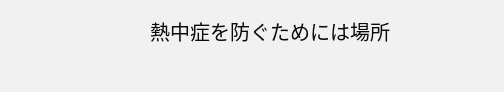熱中症を防ぐためには場所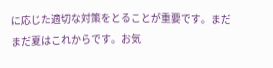に応じた適切な対策をとることが重要です。まだまだ夏はこれからです。お気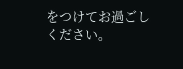をつけてお過ごしください。